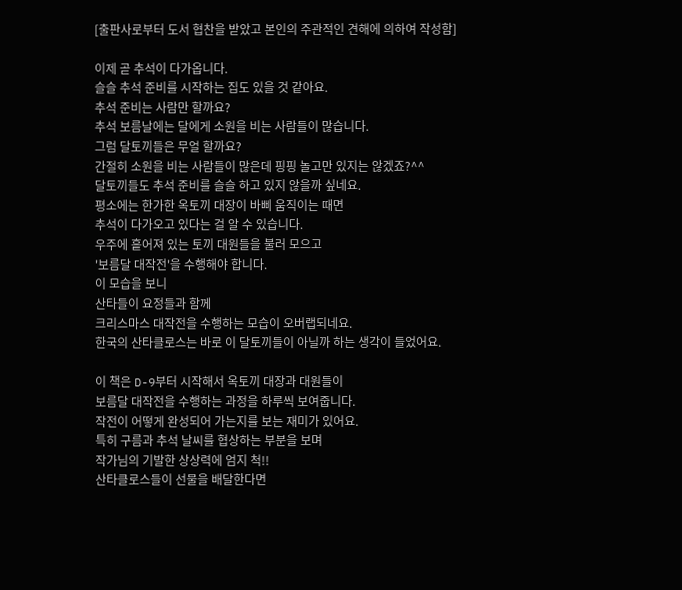[출판사로부터 도서 협찬을 받았고 본인의 주관적인 견해에 의하여 작성함]

이제 곧 추석이 다가옵니다.
슬슬 추석 준비를 시작하는 집도 있을 것 같아요.
추석 준비는 사람만 할까요?
추석 보름날에는 달에게 소원을 비는 사람들이 많습니다.
그럼 달토끼들은 무얼 할까요?
간절히 소원을 비는 사람들이 많은데 핑핑 놀고만 있지는 않겠죠?^^
달토끼들도 추석 준비를 슬슬 하고 있지 않을까 싶네요.
평소에는 한가한 옥토끼 대장이 바삐 움직이는 때면
추석이 다가오고 있다는 걸 알 수 있습니다.
우주에 흩어져 있는 토끼 대원들을 불러 모으고
'보름달 대작전'을 수행해야 합니다.
이 모습을 보니
산타들이 요정들과 함께
크리스마스 대작전을 수행하는 모습이 오버랩되네요.
한국의 산타클로스는 바로 이 달토끼들이 아닐까 하는 생각이 들었어요.

이 책은 D-9부터 시작해서 옥토끼 대장과 대원들이
보름달 대작전을 수행하는 과정을 하루씩 보여줍니다.
작전이 어떻게 완성되어 가는지를 보는 재미가 있어요.
특히 구름과 추석 날씨를 협상하는 부분을 보며
작가님의 기발한 상상력에 엄지 척!!
산타클로스들이 선물을 배달한다면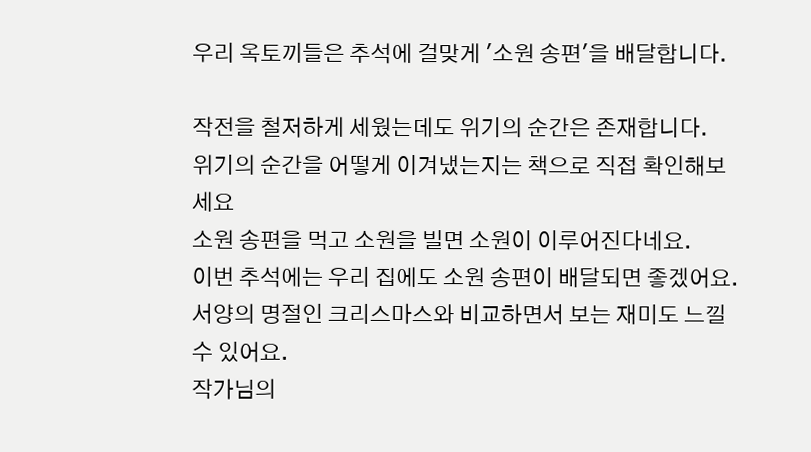우리 옥토끼들은 추석에 걸맞게 '소원 송편'을 배달합니다.

작전을 철저하게 세웠는데도 위기의 순간은 존재합니다.
위기의 순간을 어떻게 이겨냈는지는 책으로 직접 확인해보세요
소원 송편을 먹고 소원을 빌면 소원이 이루어진다네요.
이번 추석에는 우리 집에도 소원 송편이 배달되면 좋겠어요.
서양의 명절인 크리스마스와 비교하면서 보는 재미도 느낄 수 있어요.
작가님의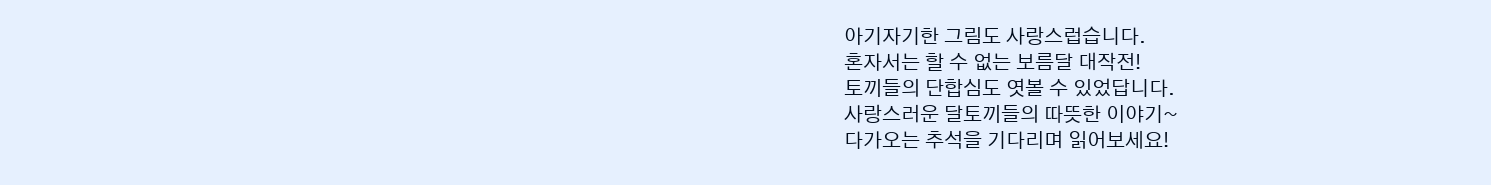아기자기한 그림도 사랑스럽습니다.
혼자서는 할 수 없는 보름달 대작전!
토끼들의 단합심도 엿볼 수 있었답니다.
사랑스러운 달토끼들의 따뜻한 이야기~
다가오는 추석을 기다리며 읽어보세요!